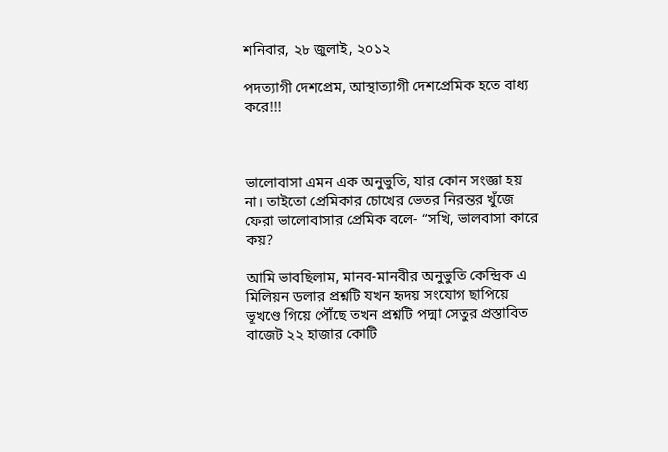শনিবার, ২৮ জুলাই, ২০১২

পদত্যাগী দেশপ্রেম, আস্থাত্যাগী দেশপ্রেমিক হতে বাধ্য করে!!!



ভালোবাসা এমন এক অনুভুতি, যার কোন সংজ্ঞা হয় না। তাইতো প্রেমিকার চোখের ভেতর নিরন্তর খুঁজে ফেরা ভালোবাসার প্রেমিক বলে- “সখি, ভালবাসা কারে কয়?

আমি ভাবছিলাম, মানব-মানবীর অনুভুতি কেন্দ্রিক এ মিলিয়ন ডলার প্রশ্নটি যখন হৃদয় সংযোগ ছাপিয়ে ভূখণ্ডে গিয়ে পৌঁছে তখন প্রশ্নটি পদ্মা সেতুর প্রস্তাবিত বাজেট ২২ হাজার কোটি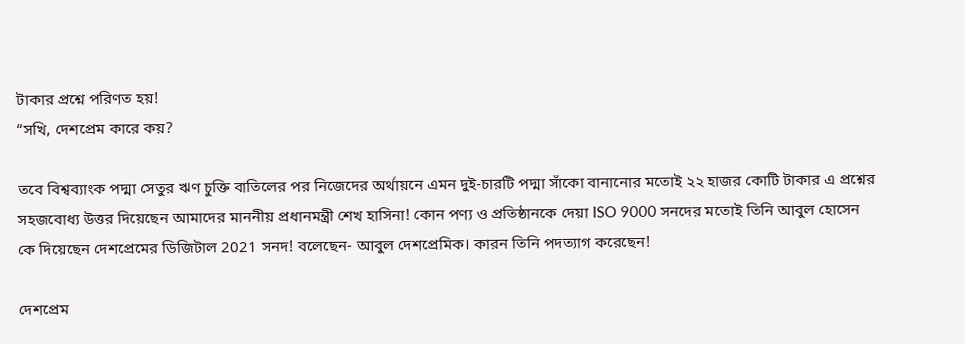টাকার প্রশ্নে পরিণত হয়!
“সখি, দেশপ্রেম কারে কয়?

তবে বিশ্বব্যাংক পদ্মা সেতুর ঋণ চুক্তি বাতিলের পর নিজেদের অর্থায়নে এমন দুই-চারটি পদ্মা সাঁকো বানানোর মতোই ২২ হাজর কোটি টাকার এ প্রশ্নের সহজবোধ্য উত্তর দিয়েছেন আমাদের মাননীয় প্রধানমন্ত্রী শেখ হাসিনা! কোন পণ্য ও প্রতিষ্ঠানকে দেয়া ISO 9000 সনদের মতোই তিনি আবুল হোসেন কে দিয়েছেন দেশপ্রেমের ডিজিটাল 2021 সনদ! বলেছেন- আবুল দেশপ্রেমিক। কারন তিনি পদত্যাগ করেছেন!

দেশপ্রেম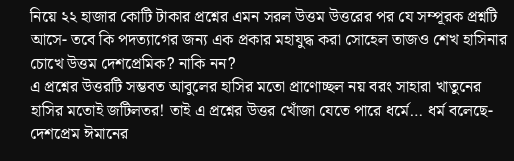নিয়ে ২২ হাজার কোটি টাকার প্রশ্নের এমন সরল উত্তম উত্তরের পর যে সম্পূরক প্রশ্নটি আসে- তবে কি পদত্যাগের জন্য এক প্রকার মহাযুদ্ধ করা সোহেল তাজও শেখ হাসিনার চোখে উত্তম দেশপ্রেমিক? নাকি নন?
এ প্রশ্নের উত্তরটি সম্ভবত আবুলের হাসির মতো প্রাণোচ্ছল নয় বরং সাহারা খাতুনের হাসির মতোই জটিলতর! তাই এ প্রশ্নের উত্তর খোঁজা যেতে পারে ধর্মে… ধর্ম বলেছে- দেশপ্রেম ঈমানের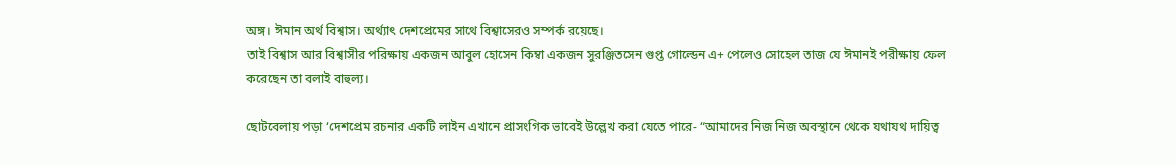অঙ্গ। ঈমান অর্থ বিশ্বাস। অর্থ্যাৎ দেশপ্রেমের সাথে বিশ্বাসেরও সম্পর্ক রয়েছে।
তাই বিশ্বাস আর বিশ্বাসীর পরিক্ষায় একজন আবুল হোসেন কিম্বা একজন সুরঞ্জিতসেন গুপ্ত গোল্ডেন এ+ পেলেও সোহেল তাজ যে ঈমানই পরীক্ষায় ফেল করেছেন তা বলাই বাহুল্য।

ছোটবেলায় পড়া ‘দেশপ্রেম রচনার একটি লাইন এখানে প্রাসংগিক ভাবেই উল্লেখ করা যেতে পারে- “আমাদের নিজ নিজ অবস্থানে থেকে যথাযথ দায়িত্ব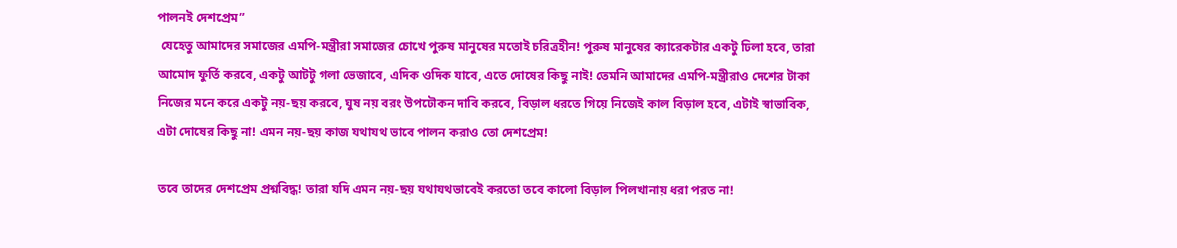পালনই দেশপ্রেম”
 যেহেতু আমাদের সমাজের এমপি-মন্ত্রীরা সমাজের চোখে পুরুষ মানুষের মতোই চরিত্রহীন! পুরুষ মানুষের ক্যারেকটার একটু ঢিলা হবে, তারা আমোদ ফুর্তি করবে, একটু আটটু গলা ভেজাবে, এদিক ওদিক যাবে, এতে দোষের কিছু নাই! তেমনি আমাদের এমপি-মন্ত্রীরাও দেশের টাকা নিজের মনে করে একটু নয়-ছয় করবে, ঘুষ নয় বরং উপঢৌকন দাবি করবে, বিড়াল ধরতে গিয়ে নিজেই কাল বিড়াল হবে, এটাই স্বাভাবিক, এটা দোষের কিছু না! এমন নয়-ছয় কাজ যথাযথ ভাবে পালন করাও তো দেশপ্রেম!

তবে তাদের দেশপ্রেম প্রশ্নবিদ্ধ! তারা যদি এমন নয়-ছয় যথাযথভাবেই করতো তবে কালো বিড়াল পিলখানায় ধরা পরত না!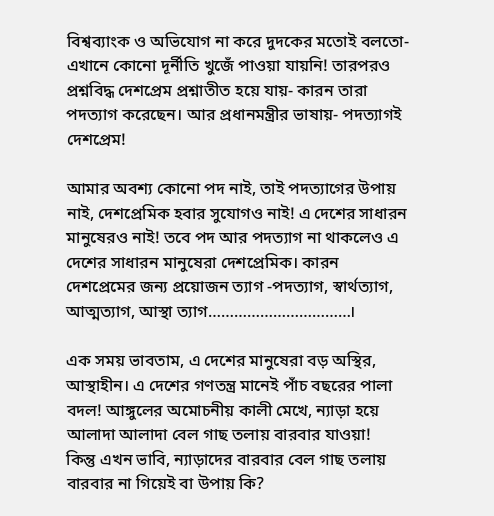বিশ্বব্যাংক ও অভিযোগ না করে দুদকের মতোই বলতো- এখানে কোনো দূর্নীতি খুজেঁ পাওয়া যায়নি! তারপরও প্রশ্নবিদ্ধ দেশপ্রেম প্রশ্নাতীত হয়ে যায়- কারন তারা পদত্যাগ করেছেন। আর প্রধানমন্ত্রীর ভাষায়- পদত্যাগই দেশপ্রেম!

আমার অবশ্য কোনো পদ নাই, তাই পদত্যাগের উপায় নাই, দেশপ্রেমিক হবার সুযোগও নাই! এ দেশের সাধারন মানুষেরও নাই! তবে পদ আর পদত্যাগ না থাকলেও এ দেশের সাধারন মানুষেরা দেশপ্রেমিক। কারন দেশপ্রেমের জন্য প্রয়োজন ত্যাগ -পদত্যাগ, স্বার্থত্যাগ, আত্মত্যাগ, আস্থা ত্যাগ……………………………।

এক সময় ভাবতাম, এ দেশের মানুষেরা বড় অস্থির, আস্থাহীন। এ দেশের গণতন্ত্র মানেই পাঁচ বছরের পালা বদল! আঙ্গুলের অমোচনীয় কালী মেখে, ন্যাড়া হয়ে আলাদা আলাদা বেল গাছ তলায় বারবার যাওয়া!
কিন্তু এখন ভাবি, ন্যাড়াদের বারবার বেল গাছ তলায় বারবার না গিয়েই বা উপায় কি?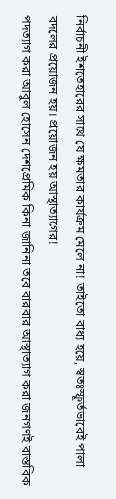নির্বাচনী ইশতেহারের সাথে যে ক্ষমতার কার্যক্রম মেলে না! তাইতো বাধ্য হয়ে, স্বতঃস্ফূর্তভাবেই পালা বদলের প্রয়োজন হয়। প্রয়োজন হয় আস্থাত্যাগের!
পদত্যাগ করা আবুল হোসেন দেশপ্রেমিক কিনা জানিনা তবে বারবার আস্থাত্যাগ করা জনগণই বাস্তবিক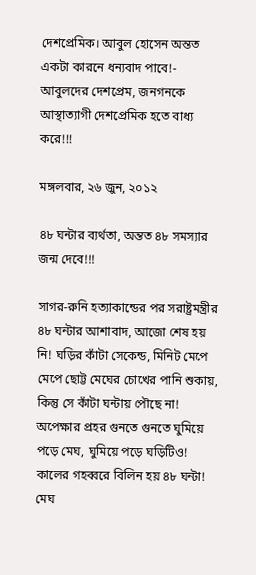দেশপ্রেমিক। আবুল হোসেন অন্তত একটা কারনে ধন্যবাদ পাবে!- আবুলদের দেশপ্রেম, জনগনকে আস্থাত্যাগী দেশপ্রেমিক হতে বাধ্য করে!!!

মঙ্গলবার, ২৬ জুন, ২০১২

৪৮ ঘন্টার ব্যর্থতা, অন্তত ৪৮ সমস্যার জন্ম দেবে!!!

সাগর-রুনি হত্যাকান্ডের পর সরাষ্ট্রমন্ত্রীর ৪৮ ঘন্টার আশাবাদ, আজো শেষ হয় নি! ঘড়ির কাঁটা সেকেন্ড, মিনিট মেপে মেপে ছোট্ট মেঘের চোখের পানি শুকায়, কিন্তু সে কাঁটা ঘন্টায় পৌছে না! অপেক্ষার প্রহর গুনতে গুনতে ঘুমিয়ে পড়ে মেঘ, ঘুমিয়ে পড়ে ঘড়িটিও! কালের গহব্বরে বিলিন হয় ৪৮ ঘন্টা!
মেঘ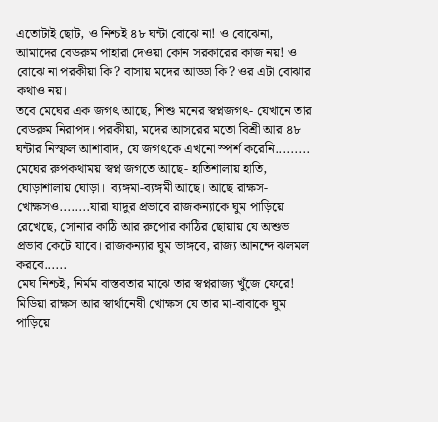এতোটাই ছোট, ও নিশ্চই ৪৮ ঘন্টা বোঝে না! ও বোঝেনা, আমাদের বেডরুম পাহারা দেওয়া কোন সরকারের কাজ নয়! ও বোঝে না পরকীয়া কি? বাসায় মদের আড্ডা কি? ওর এটা বোঝার কথাও নয়।
তবে মেঘের এক জগৎ আছে, শিশু মনের স্বপ্নজগৎ- যেখানে তার বেডরুম নিরাপদ। পরকীয়া, মদের আসরের মতো বিশ্রী আর ৪৮ ঘন্টার নিস্ফল আশাবাদ, যে জগৎকে এখনো স্পর্শ করেনি.........
মেঘের রুপকথাময় স্বপ্ন জগতে আছে- হাতিশালায় হাতি, ঘোড়াশালায় ঘোড়া।  ব্যঙ্গমা-ব্যঙ্গমী আছে। আছে রাক্ষস-খোক্ষসও........যারা যাদুর প্রভাবে রাজকন্যাকে ঘুম পাড়িয়ে রেখেছে, সোনার কাঠি আর রুপোর কাঠির ছোয়ায় যে অশুভ প্রভাব কেটে যাবে। রাজকন্যার ঘুম ভাঙ্গবে, রাজ্য আনন্দে ঝলমল করবে......
মেঘ নিশ্চই, নির্মম বাস্তবতার মাঝে তার স্বপ্নরাজ্য খুঁজে ফেরে! মিডিয়া রাক্ষস আর স্বার্থানেষী খোক্ষস যে তার মা-বাবাকে ঘুম পাড়িয়ে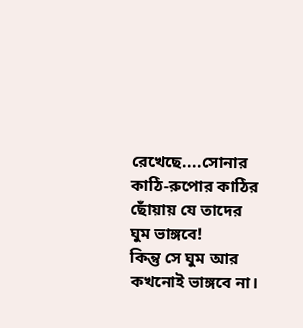রেখেছে....সোনার কাঠি-রুপোর কাঠির ছোঁয়ায় যে তাদের ঘুম ভাঙ্গবে!
কিন্তু সে ঘুম আর কখনোই ভাঙ্গবে না।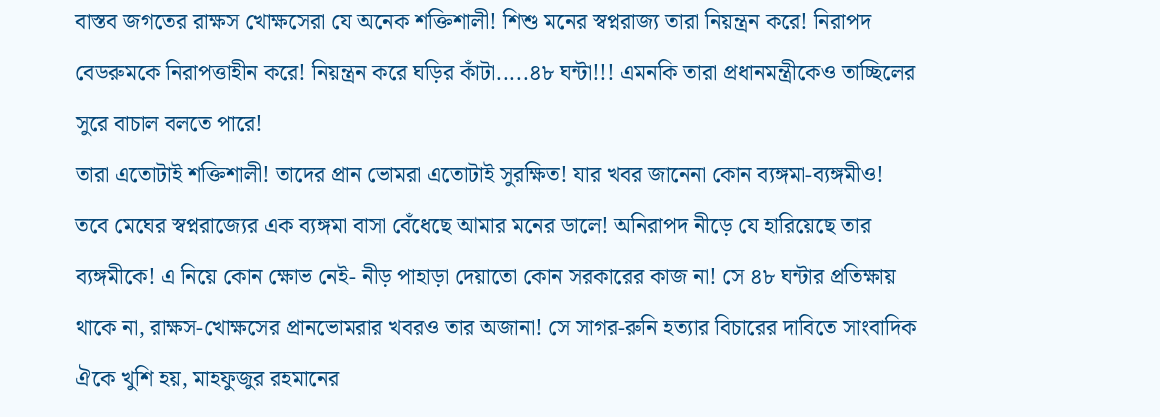বাস্তব জগতের রাক্ষস খোক্ষসেরা যে অনেক শক্তিশালী! শিশু মনের স্বপ্নরাজ্য তারা নিয়ন্ত্রন করে! নিরাপদ বেডরুমকে নিরাপত্তাহীন করে! নিয়ন্ত্রন করে ঘড়ির কাঁটা.....৪৮ ঘন্টা!!! এমনকি তারা প্রধানমন্ত্রীকেও তাচ্ছিলের সুরে বাচাল বলতে পারে!
তারা এতোটাই শক্তিশালী! তাদের প্রান ভোমরা এতোটাই সুরক্ষিত! যার খবর জানেনা কোন ব্যঙ্গমা-ব্যঙ্গমীও!
তবে মেঘের স্বপ্নরাজ্যের এক ব্যঙ্গমা বাসা বেঁধেছে আমার মনের ডালে! অনিরাপদ নীড়ে যে হারিয়েছে তার ব্যঙ্গমীকে! এ নিয়ে কোন ক্ষোভ নেই- নীড় পাহাড়া দেয়াতো কোন সরকারের কাজ না! সে ৪৮ ঘন্টার প্রতিক্ষায় থাকে না, রাক্ষস-খোক্ষসের প্রানভোমরার খবরও তার অজানা! সে সাগর-রুনি হত্যার বিচারের দাবিতে সাংবাদিক ঐকে খুশি হয়, মাহফুজুর রহমানের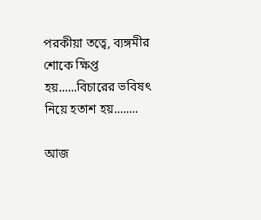পরকীয়া তত্বে, ব্যঙ্গমীর শোকে ক্ষিপ্ত হয়......বিচারের ভবিষৎ নিয়ে হতাশ হয়........

আজ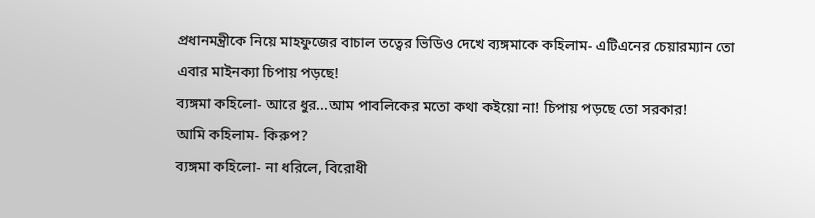প্রধানমন্ত্রীকে নিয়ে মাহফুজের বাচাল তত্বের ভিডিও দেখে ব্যঙ্গমাকে কহিলাম- এটিএনের চেয়ারম্যান তো এবার মাইনক্যা চিপায় পড়ছে!
ব্যঙ্গমা কহিলো- আরে ধুর...আম পাবলিকের মতো কথা কইয়ো না! চিপায় পড়ছে তো সরকার!
আমি কহিলাম- কিরুপ?
ব্যঙ্গমা কহিলো- না ধরিলে, বিরোধী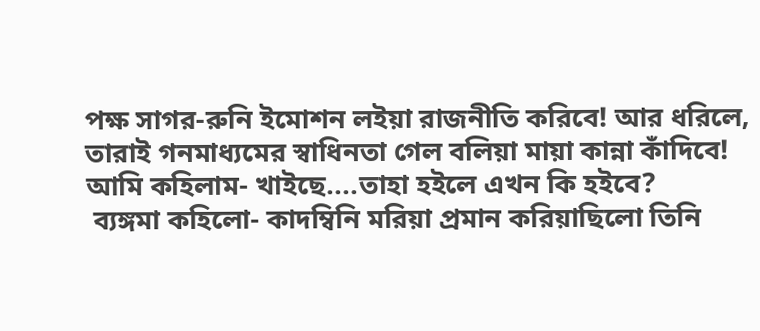পক্ষ সাগর-রুনি ইমোশন লইয়া রাজনীতি করিবে! আর ধরিলে, তারাই গনমাধ্যমের স্বাধিনতা গেল বলিয়া মায়া কান্না কাঁদিবে!
আমি কহিলাম- খাইছে....তাহা হইলে এখন কি হইবে?
 ব্যঙ্গমা কহিলো- কাদম্বিনি মরিয়া প্রমান করিয়াছিলো তিনি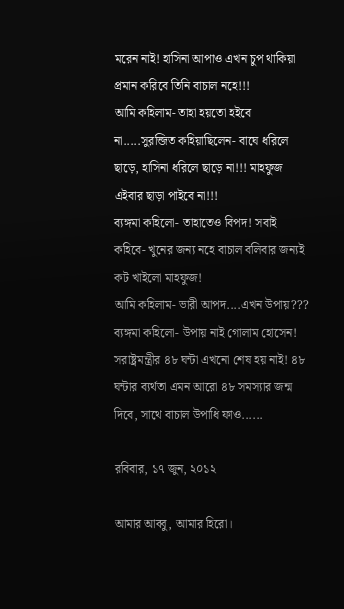মরেন নাই! হাসিনা আপাও এখন চুপ থাকিয়া প্রমান করিবে তিনি বাচাল নহে!!!
আমি কহিলাম- তাহা হয়তো হইবে না.....সুরন্জিত কহিয়াছিলেন- বাঘে ধরিলে ছাড়ে, হাসিনা ধরিলে ছাড়ে না!!! মাহফুজ এইবার ছাড়া পাইবে না!!!
ব্যঙ্গমা কহিলো- তাহাতেও বিপদ! সবাই কহিবে- খুনের জন্য নহে বাচাল বলিবার জন্যই কট খাইলো মাহফুজ!
আমি কহিলাম- ভারী আপদ....এখন উপায়???
ব্যঙ্গমা কহিলো- উপায় নাই গোলাম হোসেন! সরাষ্ট্রমন্ত্রীর ৪৮ ঘন্টা এখনো শেষ হয় নাই! ৪৮ ঘন্টার ব্যর্থতা এমন আরো ৪৮ সমস্যার জন্ম দিবে, সাথে বাচাল উপাধি ফাও......

রবিবার, ১৭ জুন, ২০১২

আমার আব্বু, আমার হিরো।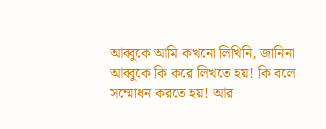আব্বুকে আমি কখনো লিখিনি, জানিনা আব্বুকে কি করে লিখতে হয়! কি বলে সম্মোধন করতে হয়! আর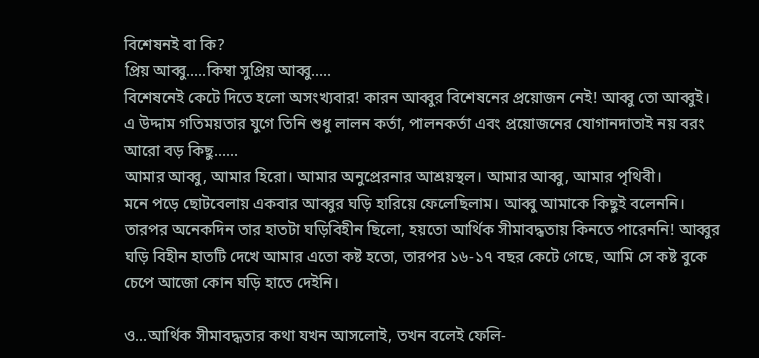বিশেষনই বা কি?
প্রিয় আব্বু.....কিম্বা সুপ্রিয় আব্বু.....
বিশেষনেই কেটে দিতে হলো অসংখ্যবার! কারন আব্বুর বিশেষনের প্রয়োজন নেই! আব্বু তো আব্বুই। এ উদ্দাম গতিময়তার যুগে তিনি শুধু লালন কর্তা, পালনকর্তা এবং প্রয়োজনের যোগানদাতাই নয় বরং আরো বড় কিছু......
আমার আব্বু, আমার হিরো। আমার অনুপ্রেরনার আশ্রয়স্থল। আমার আব্বু, আমার পৃথিবী।
মনে পড়ে ছোটবেলায় একবার আব্বুর ঘড়ি হারিয়ে ফেলেছিলাম। আব্বু আমাকে কিছুই বলেননি।
তারপর অনেকদিন তার হাতটা ঘড়িবিহীন ছিলো, হয়তো আর্থিক সীমাবদ্ধতায় কিনতে পারেননি! আব্বুর ঘড়ি বিহীন হাতটি দেখে আমার এতো কষ্ট হতো, তারপর ১৬-১৭ বছর কেটে গেছে, আমি সে কষ্ট বুকে চেপে আজো কোন ঘড়ি হাতে দেইনি।

ও...আর্থিক সীমাবদ্ধতার কথা যখন আসলোই, তখন বলেই ফেলি-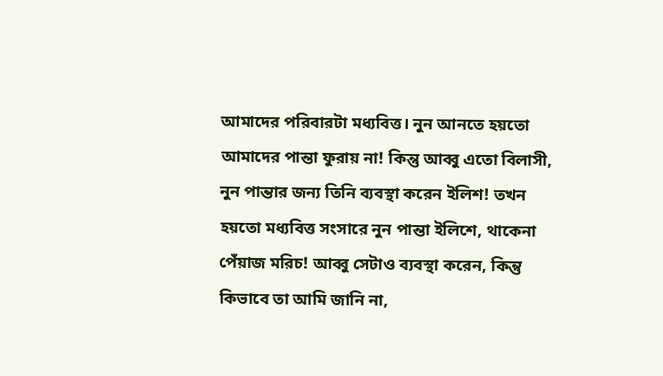আমাদের পরিবারটা মধ্যবিত্ত। নুন আনতে হয়তো আমাদের পান্তা ফুরায় না! কিন্তু আব্বু এতো বিলাসী, নুন পান্তার জন্য তিনি ব্যবস্থা করেন ইলিশ! তখন হয়তো মধ্যবিত্ত সংসারে নুন পান্তা ইলিশে, থাকেনা পেঁয়াজ মরিচ! আব্বু সেটাও ব্যবস্থা করেন, কিন্তু কিভাবে তা আমি জানি না,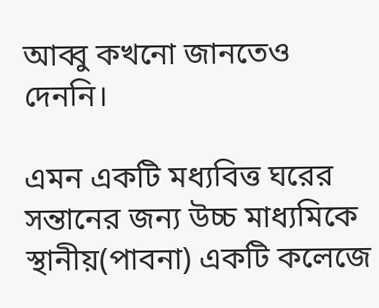আব্বু কখনো জানতেও দেননি।

এমন একটি মধ্যবিত্ত ঘরের সন্তানের জন্য উচ্চ মাধ্যমিকে স্থানীয়(পাবনা) একটি কলেজে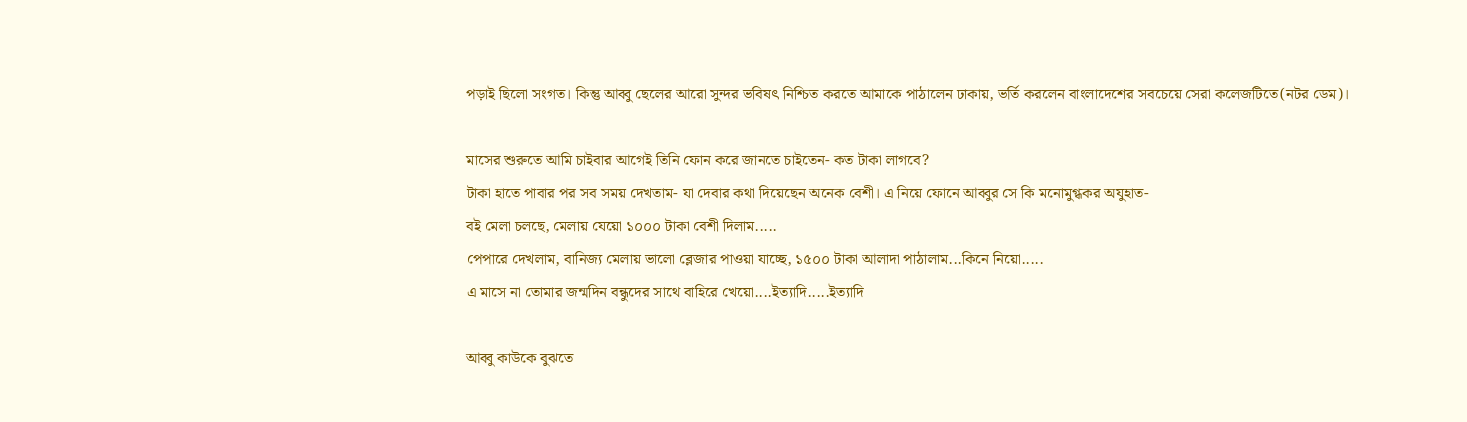পড়াই ছিলো সংগত। কিন্তু আব্বু ছেলের আরো সুন্দর ভবিষৎ নিশ্চিত করতে আমাকে পাঠালেন ঢাকায়, ভর্তি করলেন বাংলাদেশের সবচেয়ে সেরা কলেজটিতে(নটর ডেম)।

মাসের শুরুতে আমি চাইবার আগেই তিনি ফোন করে জানতে চাইতেন- কত টাকা লাগবে?
টাকা হাতে পাবার পর সব সময় দেখতাম- যা দেবার কথা দিয়েছেন অনেক বেশী। এ নিয়ে ফোনে আব্বুর সে কি মনোমুগ্ধকর অযুহাত-
বই মেলা চলছে, মেলায় যেয়ো ১০০০ টাকা বেশী দিলাম.....
পেপারে দেখলাম, বানিজ্য মেলায় ভালো ব্লেজার পাওয়া যাচ্ছে, ১৫০০ টাকা আলাদা পাঠালাম...কিনে নিয়ো.....
এ মাসে না তোমার জন্মদিন বন্ধুদের সাথে বাহিরে খেয়ো....ইত্যাদি.....ইত্যাদি

আব্বু কাউকে বুঝতে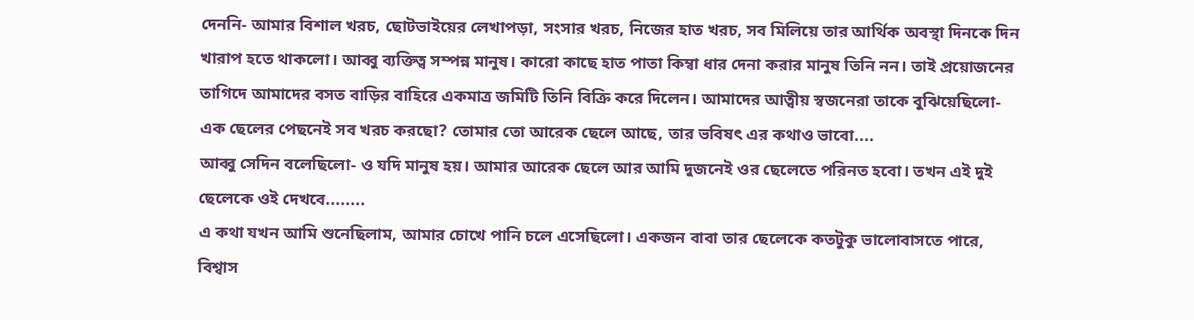দেননি- আমার বিশাল খরচ, ছোটভাইয়ের লেখাপড়া, সংসার খরচ, নিজের হাত খরচ, সব মিলিয়ে তার আর্থিক অবস্থা দিনকে দিন খারাপ হতে থাকলো। আব্বু ব্যক্তিত্ব সম্পন্ন মানুষ। কারো কাছে হাত পাতা কিম্বা ধার দেনা করার মানুষ তিনি নন। তাই প্রয়োজনের তাগিদে আমাদের বসত বাড়ির বাহিরে একমাত্র জমিটি তিনি বিক্রি করে দিলেন। আমাদের আত্বীয় স্বজনেরা তাকে বুঝিয়েছিলো- এক ছেলের পেছনেই সব খরচ করছো? তোমার তো আরেক ছেলে আছে, তার ভবিষৎ এর কথাও ভাবো....
আব্বু সেদিন বলেছিলো- ও যদি মানুষ হয়। আমার আরেক ছেলে আর আমি দুজনেই ওর ছেলেতে পরিনত হবো। তখন এই দুই ছেলেকে ওই দেখবে........
এ কথা যখন আমি শুনেছিলাম, আমার চোখে পানি চলে এসেছিলো। একজন বাবা তার ছেলেকে কতটুকু ভালোবাসতে পারে, বিশ্বাস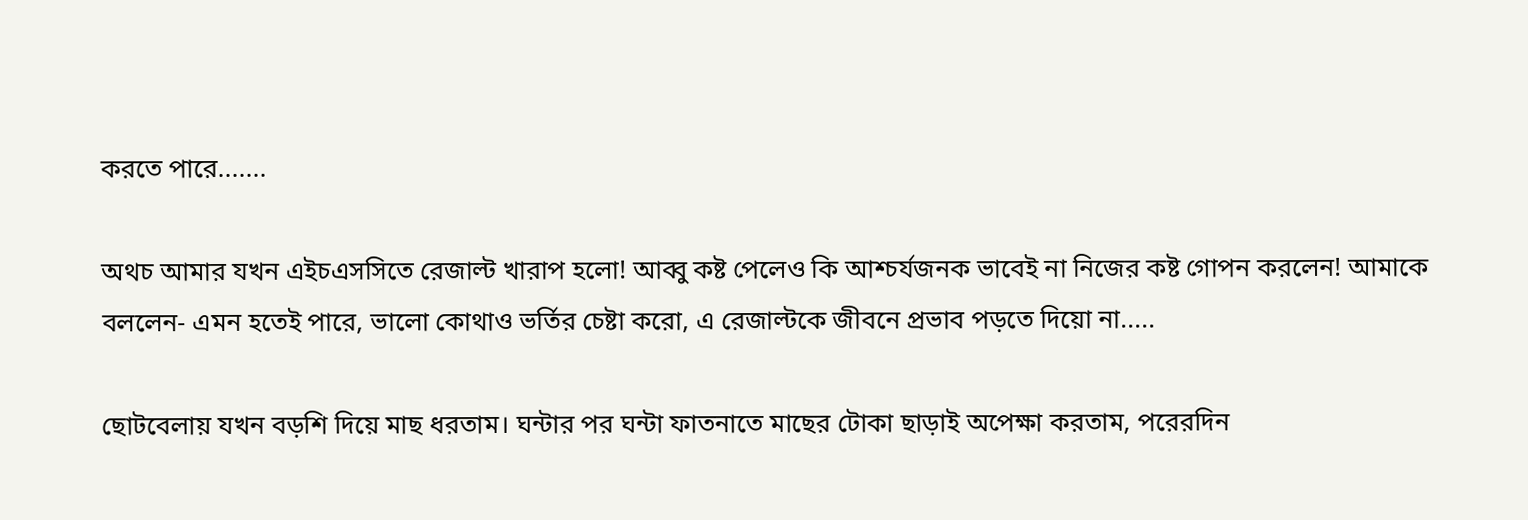করতে পারে.......

অথচ আমার যখন এইচএসসিতে রেজাল্ট খারাপ হলো! আব্বু কষ্ট পেলেও কি আশ্চর্যজনক ভাবেই না নিজের কষ্ট গোপন করলেন! আমাকে বললেন- এমন হতেই পারে, ভালো কোথাও ভর্তির চেষ্টা করো, এ রেজাল্টকে জীবনে প্রভাব পড়তে দিয়ো না.....

ছোটবেলায় যখন বড়শি দিয়ে মাছ ধরতাম। ঘন্টার পর ঘন্টা ফাতনাতে মাছের টোকা ছাড়াই অপেক্ষা করতাম, পরেরদিন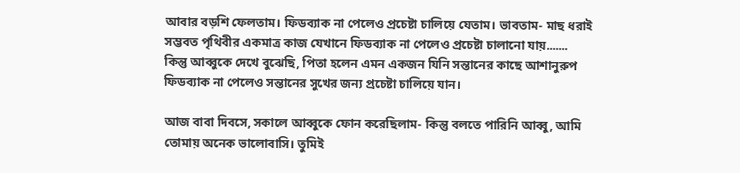আবার বড়শি ফেলতাম। ফিডব্যাক না পেলেও প্রচেষ্টা চালিয়ে যেতাম। ভাবতাম- মাছ ধরাই সম্ভবত পৃথিবীর একমাত্র কাজ যেখানে ফিডব্যাক না পেলেও প্রচেষ্টা চালানো যায়.......
কিন্তু আব্বুকে দেখে বুঝেছি, পিতা হলেন এমন একজন যিনি সন্তানের কাছে আশানুরুপ ফিডব্যাক না পেলেও সন্তানের সুখের জন্য প্রচেষ্টা চালিয়ে যান।

আজ বাবা দিবসে, সকালে আব্বুকে ফোন করেছিলাম- কিন্তু বলতে পারিনি আব্বু, আমি তোমায় অনেক ভালোবাসি। তুমিই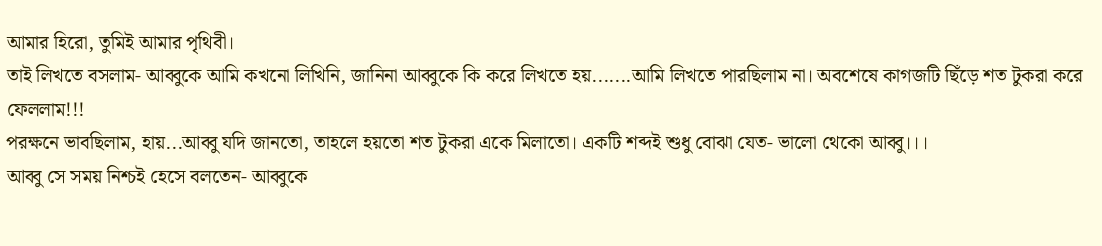আমার হিরো, তুমিই আমার পৃথিবী।
তাই লিখতে বসলাম- আব্বুকে আমি কখনো লিখিনি, জানিনা আব্বুকে কি করে লিখতে হয়.......আমি লিখতে পারছিলাম না। অবশেষে কাগজটি ছিঁড়ে শত টুকরা করে ফেললাম!!!
পরক্ষনে ভাবছিলাম, হায়...আব্বু যদি জানতো, তাহলে হয়তো শত টুকরা একে মিলাতো। একটি শব্দই শুধু বোঝা যেত- ভালো থেকো আব্বু।।।
আব্বু সে সময় নিশ্চই হেসে বলতেন- আব্বুকে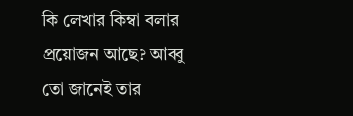কি লেখার কিম্বা বলার প্রয়োজন আছে? আব্বু তো জানেই তার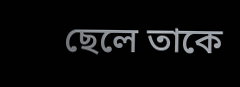ছেলে তাকে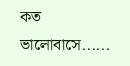কত ভালোবাসে......